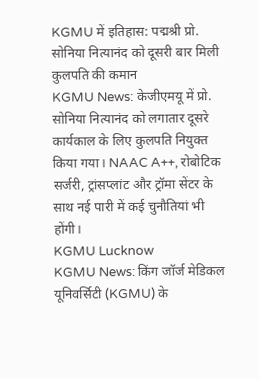KGMU में इतिहास: पद्मश्री प्रो. सोनिया नित्यानंद को दूसरी बार मिली कुलपति की कमान
KGMU News: केजीएमयू में प्रो. सोनिया नित्यानंद को लगातार दूसरे कार्यकाल के लिए कुलपति नियुक्त किया गया। NAAC A++, रोबोटिक सर्जरी, ट्रांसप्लांट और ट्रॉमा सेंटर के साथ नई पारी में कई चुनौतियां भी होंगी।
KGMU Lucknow
KGMU News: किंग जॉर्ज मेडिकल यूनिवर्सिटी (KGMU) के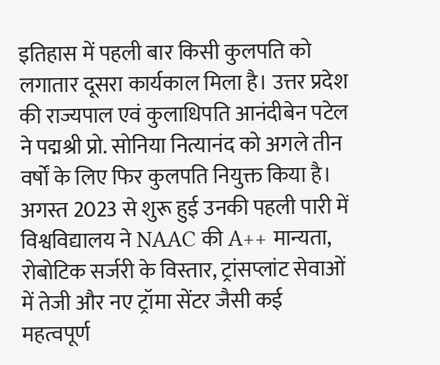इतिहास में पहली बार किसी कुलपति को लगातार दूसरा कार्यकाल मिला है। उत्तर प्रदेश की राज्यपाल एवं कुलाधिपति आनंदीबेन पटेल ने पद्मश्री प्रो. सोनिया नित्यानंद को अगले तीन वर्षों के लिए फिर कुलपति नियुक्त किया है। अगस्त 2023 से शुरू हुई उनकी पहली पारी में विश्वविद्यालय ने NAAC की A++ मान्यता, रोबोटिक सर्जरी के विस्तार, ट्रांसप्लांट सेवाओं में तेजी और नए ट्रॉमा सेंटर जैसी कई महत्वपूर्ण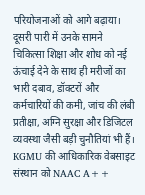परियोजनाओं को आगे बढ़ाया। दूसरी पारी में उनके सामने चिकित्सा शिक्षा और शोध को नई ऊंचाई देने के साथ ही मरीजों का भारी दबाव, डॉक्टरों और कर्मचारियों की कमी, जांच की लंबी प्रतीक्षा, अग्नि सुरक्षा और डिजिटल व्यवस्था जैसी बड़ी चुनौतियां भी हैं। KGMU की आधिकारिक वेबसाइट संस्थान को NAAC A++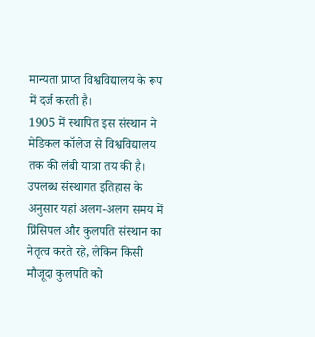मान्यता प्राप्त विश्वविद्यालय के रूप में दर्ज करती है।
1905 में स्थापित इस संस्थान ने मेडिकल कॉलेज से विश्वविद्यालय तक की लंबी यात्रा तय की है। उपलब्ध संस्थागत इतिहास के अनुसार यहां अलग-अलग समय में प्रिंसिपल और कुलपति संस्थान का नेतृत्व करते रहे, लेकिन किसी मौजूदा कुलपति को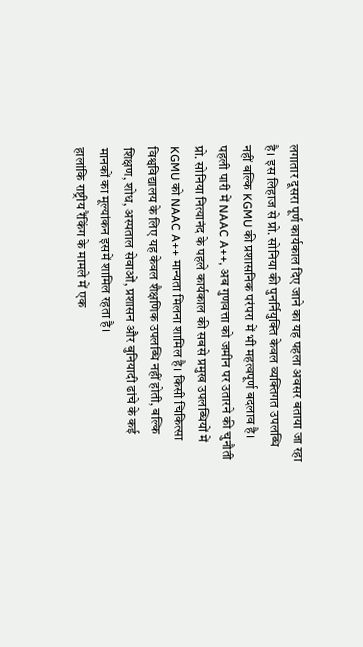लगातार दूसरा पूर्ण कार्यकाल दिए जाने का यह पहला अवसर बताया जा रहा है। इस लिहाज से प्रो. सोनिया की पुनर्नियुक्ति केवल व्यक्तिगत उपलब्धि नहीं बल्कि KGMU की प्रशासनिक परंपरा में भी महत्वपूर्ण बदलाव है।
पहली पारी में NAAC A++, अब गुणवत्ता को जमीन पर उतारने की चुनौती
प्रो. सोनिया नित्यानंद के पहले कार्यकाल की सबसे प्रमुख उपलब्धियों में KGMU को NAAC A++ मान्यता मिलना शामिल है। किसी चिकित्सा विश्वविद्यालय के लिए यह केवल शैक्षणिक उपलब्धि नहीं होती, बल्कि शिक्षण, शोध, अस्पताल सेवाओं, प्रशासन और बुनियादी ढांचे के कई मानकों का मूल्यांकन इसमें शामिल रहता है।
हालांकि राष्ट्रीय रैंकिंग के मामले में एक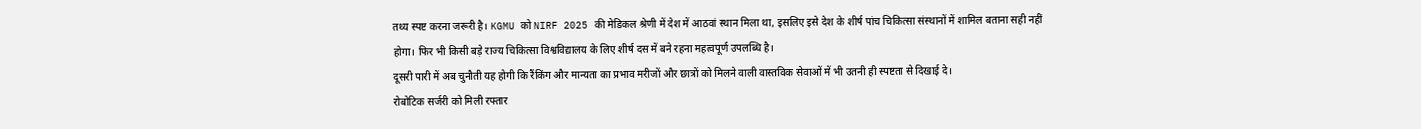तथ्य स्पष्ट करना जरूरी है। KGMU को NIRF 2025 की मेडिकल श्रेणी में देश में आठवां स्थान मिला था, इसलिए इसे देश के शीर्ष पांच चिकित्सा संस्थानों में शामिल बताना सही नहीं होगा। फिर भी किसी बड़े राज्य चिकित्सा विश्वविद्यालय के लिए शीर्ष दस में बने रहना महत्वपूर्ण उपलब्धि है।
दूसरी पारी में अब चुनौती यह होगी कि रैंकिंग और मान्यता का प्रभाव मरीजों और छात्रों को मिलने वाली वास्तविक सेवाओं में भी उतनी ही स्पष्टता से दिखाई दे।
रोबोटिक सर्जरी को मिली रफ्तार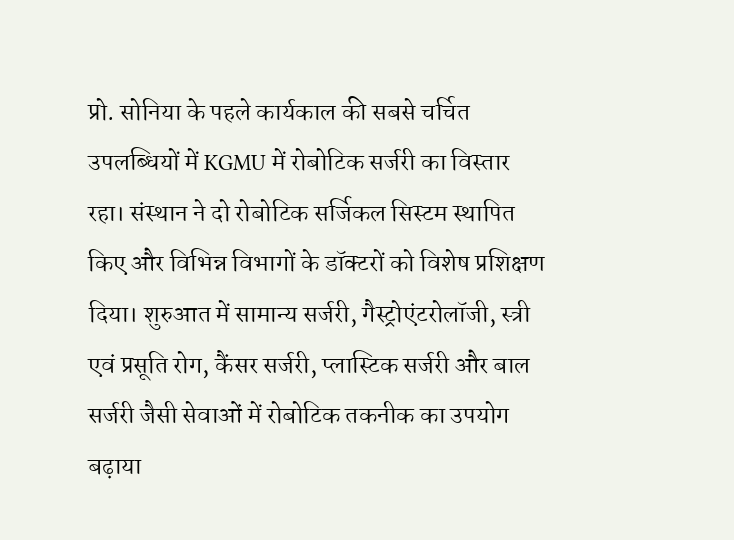प्रो. सोनिया के पहले कार्यकाल की सबसे चर्चित उपलब्धियों में KGMU में रोबोटिक सर्जरी का विस्तार रहा। संस्थान ने दो रोबोटिक सर्जिकल सिस्टम स्थापित किए और विभिन्न विभागों के डॉक्टरों को विशेष प्रशिक्षण दिया। शुरुआत में सामान्य सर्जरी, गैस्ट्रोएंटरोलॉजी, स्त्री एवं प्रसूति रोग, कैंसर सर्जरी, प्लास्टिक सर्जरी और बाल सर्जरी जैसी सेवाओं में रोबोटिक तकनीक का उपयोग बढ़ाया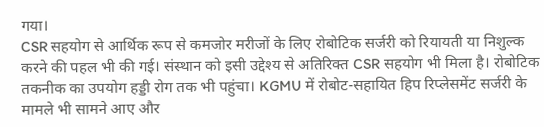गया।
CSR सहयोग से आर्थिक रूप से कमजोर मरीजों के लिए रोबोटिक सर्जरी को रियायती या निशुल्क करने की पहल भी की गई। संस्थान को इसी उद्देश्य से अतिरिक्त CSR सहयोग भी मिला है। रोबोटिक तकनीक का उपयोग हड्डी रोग तक भी पहुंचा। KGMU में रोबोट-सहायित हिप रिप्लेसमेंट सर्जरी के मामले भी सामने आए और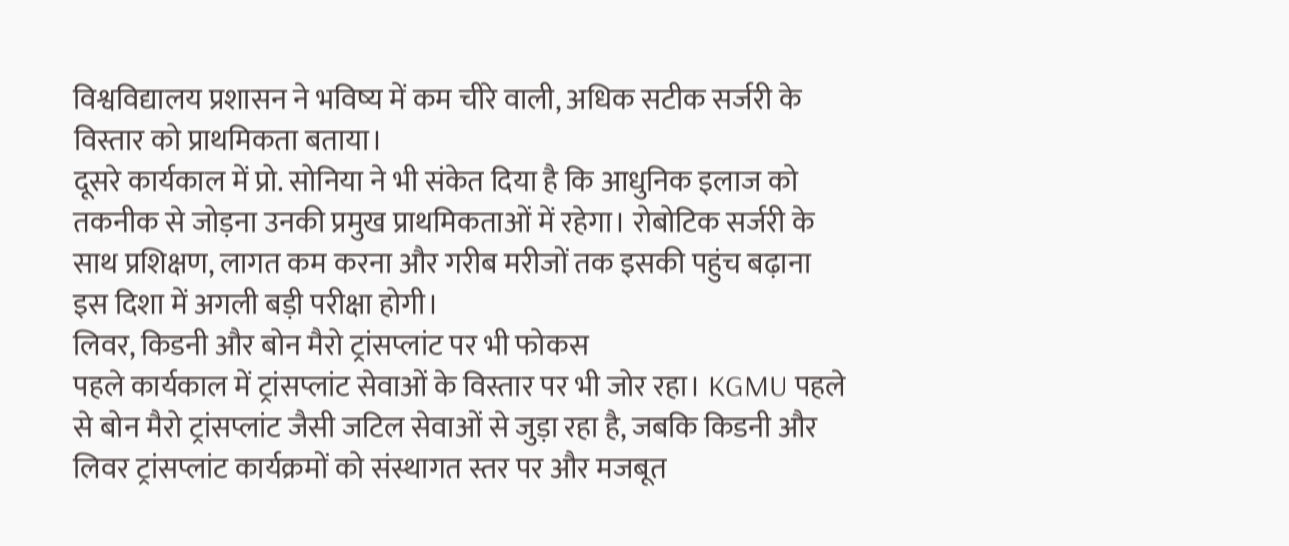विश्वविद्यालय प्रशासन ने भविष्य में कम चीरे वाली, अधिक सटीक सर्जरी के विस्तार को प्राथमिकता बताया।
दूसरे कार्यकाल में प्रो. सोनिया ने भी संकेत दिया है कि आधुनिक इलाज को तकनीक से जोड़ना उनकी प्रमुख प्राथमिकताओं में रहेगा। रोबोटिक सर्जरी के साथ प्रशिक्षण, लागत कम करना और गरीब मरीजों तक इसकी पहुंच बढ़ाना इस दिशा में अगली बड़ी परीक्षा होगी।
लिवर, किडनी और बोन मैरो ट्रांसप्लांट पर भी फोकस
पहले कार्यकाल में ट्रांसप्लांट सेवाओं के विस्तार पर भी जोर रहा। KGMU पहले से बोन मैरो ट्रांसप्लांट जैसी जटिल सेवाओं से जुड़ा रहा है, जबकि किडनी और लिवर ट्रांसप्लांट कार्यक्रमों को संस्थागत स्तर पर और मजबूत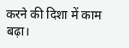करने की दिशा में काम बढ़ा।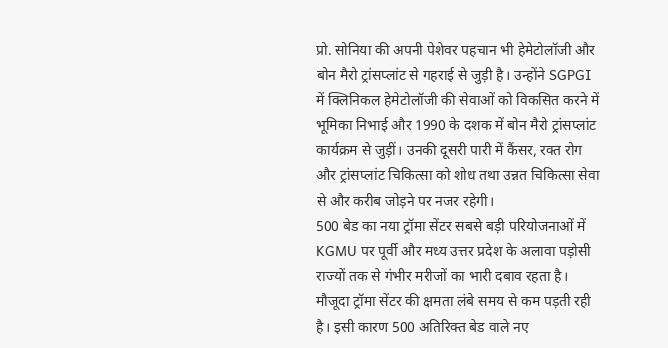प्रो. सोनिया की अपनी पेशेवर पहचान भी हेमेटोलॉजी और बोन मैरो ट्रांसप्लांट से गहराई से जुड़ी है। उन्होंने SGPGI में क्लिनिकल हेमेटोलॉजी की सेवाओं को विकसित करने में भूमिका निभाई और 1990 के दशक में बोन मैरो ट्रांसप्लांट कार्यक्रम से जुड़ीं। उनकी दूसरी पारी में कैंसर, रक्त रोग और ट्रांसप्लांट चिकित्सा को शोध तथा उन्नत चिकित्सा सेवा से और करीब जोड़ने पर नजर रहेगी।
500 बेड का नया ट्रॉमा सेंटर सबसे बड़ी परियोजनाओं में
KGMU पर पूर्वी और मध्य उत्तर प्रदेश के अलावा पड़ोसी राज्यों तक से गंभीर मरीजों का भारी दबाव रहता है। मौजूदा ट्रॉमा सेंटर की क्षमता लंबे समय से कम पड़ती रही है। इसी कारण 500 अतिरिक्त बेड वाले नए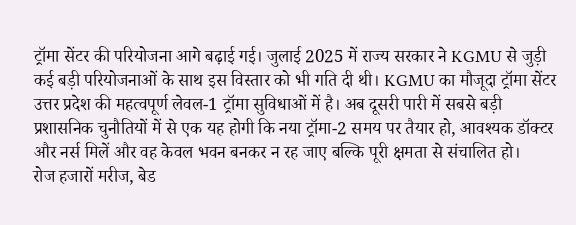ट्रॉमा सेंटर की परियोजना आगे बढ़ाई गई। जुलाई 2025 में राज्य सरकार ने KGMU से जुड़ी कई बड़ी परियोजनाओं के साथ इस विस्तार को भी गति दी थी। KGMU का मौजूदा ट्रॉमा सेंटर उत्तर प्रदेश की महत्वपूर्ण लेवल-1 ट्रॉमा सुविधाओं में है। अब दूसरी पारी में सबसे बड़ी प्रशासनिक चुनौतियों में से एक यह होगी कि नया ट्रॉमा-2 समय पर तैयार हो, आवश्यक डॉक्टर और नर्स मिलें और वह केवल भवन बनकर न रह जाए बल्कि पूरी क्षमता से संचालित हो।
रोज हजारों मरीज, बेड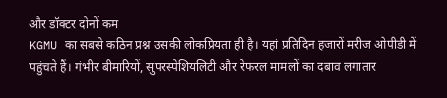और डॉक्टर दोनों कम
KGMU का सबसे कठिन प्रश्न उसकी लोकप्रियता ही है। यहां प्रतिदिन हजारों मरीज ओपीडी में पहुंचते हैं। गंभीर बीमारियों, सुपरस्पेशियलिटी और रेफरल मामलों का दबाव लगातार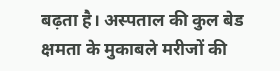बढ़ता है। अस्पताल की कुल बेड क्षमता के मुकाबले मरीजों की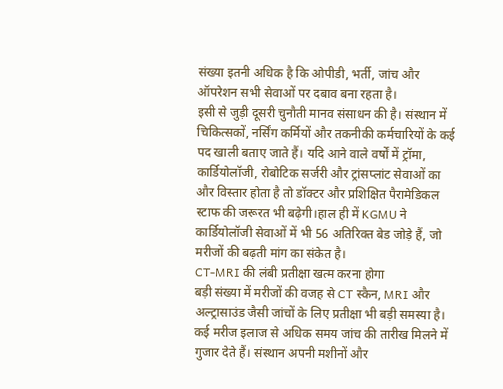संख्या इतनी अधिक है कि ओपीडी, भर्ती, जांच और ऑपरेशन सभी सेवाओं पर दबाव बना रहता है।
इसी से जुड़ी दूसरी चुनौती मानव संसाधन की है। संस्थान में चिकित्सकों, नर्सिंग कर्मियों और तकनीकी कर्मचारियों के कई पद खाली बताए जाते हैं। यदि आने वाले वर्षों में ट्रॉमा, कार्डियोलॉजी, रोबोटिक सर्जरी और ट्रांसप्लांट सेवाओं का और विस्तार होता है तो डॉक्टर और प्रशिक्षित पैरामेडिकल स्टाफ की जरूरत भी बढ़ेगी।हाल ही में KGMU ने कार्डियोलॉजी सेवाओं में भी 56 अतिरिक्त बेड जोड़े हैं, जो मरीजों की बढ़ती मांग का संकेत है।
CT-MRI की लंबी प्रतीक्षा खत्म करना होगा
बड़ी संख्या में मरीजों की वजह से CT स्कैन, MRI और अल्ट्रासाउंड जैसी जांचों के लिए प्रतीक्षा भी बड़ी समस्या है। कई मरीज इलाज से अधिक समय जांच की तारीख मिलने में गुजार देते हैं। संस्थान अपनी मशीनों और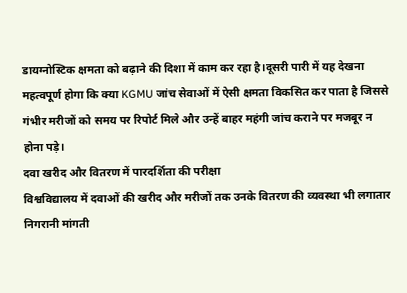डायग्नोस्टिक क्षमता को बढ़ाने की दिशा में काम कर रहा है।दूसरी पारी में यह देखना महत्वपूर्ण होगा कि क्या KGMU जांच सेवाओं में ऐसी क्षमता विकसित कर पाता है जिससे गंभीर मरीजों को समय पर रिपोर्ट मिले और उन्हें बाहर महंगी जांच कराने पर मजबूर न होना पड़े।
दवा खरीद और वितरण में पारदर्शिता की परीक्षा
विश्वविद्यालय में दवाओं की खरीद और मरीजों तक उनके वितरण की व्यवस्था भी लगातार निगरानी मांगती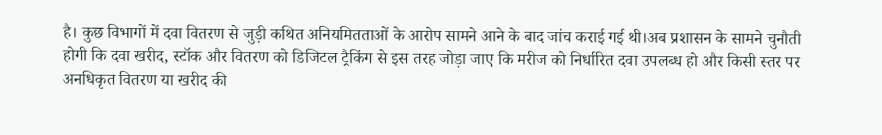है। कुछ विभागों में दवा वितरण से जुड़ी कथित अनियमितताओं के आरोप सामने आने के बाद जांच कराई गई थी।अब प्रशासन के सामने चुनौती होगी कि दवा खरीद, स्टॉक और वितरण को डिजिटल ट्रैकिंग से इस तरह जोड़ा जाए कि मरीज को निर्धारित दवा उपलब्ध हो और किसी स्तर पर अनधिकृत वितरण या खरीद की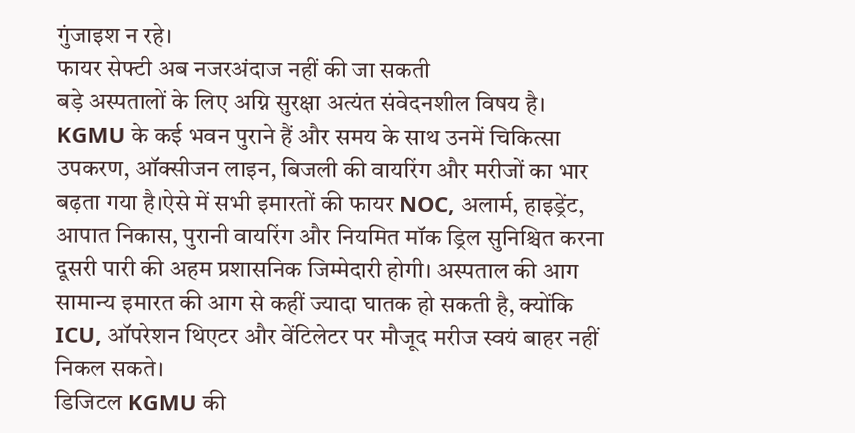गुंजाइश न रहे।
फायर सेफ्टी अब नजरअंदाज नहीं की जा सकती
बड़े अस्पतालों के लिए अग्नि सुरक्षा अत्यंत संवेदनशील विषय है। KGMU के कई भवन पुराने हैं और समय के साथ उनमें चिकित्सा उपकरण, ऑक्सीजन लाइन, बिजली की वायरिंग और मरीजों का भार बढ़ता गया है।ऐसे में सभी इमारतों की फायर NOC, अलार्म, हाइड्रेंट, आपात निकास, पुरानी वायरिंग और नियमित मॉक ड्रिल सुनिश्चित करना दूसरी पारी की अहम प्रशासनिक जिम्मेदारी होगी। अस्पताल की आग सामान्य इमारत की आग से कहीं ज्यादा घातक हो सकती है, क्योंकि ICU, ऑपरेशन थिएटर और वेंटिलेटर पर मौजूद मरीज स्वयं बाहर नहीं निकल सकते।
डिजिटल KGMU की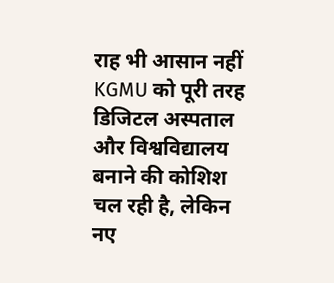राह भी आसान नहीं
KGMU को पूरी तरह डिजिटल अस्पताल और विश्वविद्यालय बनाने की कोशिश चल रही है, लेकिन नए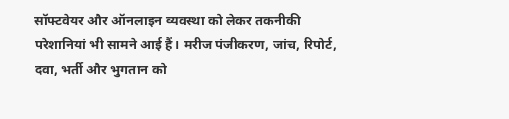सॉफ्टवेयर और ऑनलाइन व्यवस्था को लेकर तकनीकी परेशानियां भी सामने आई हैं। मरीज पंजीकरण, जांच, रिपोर्ट, दवा, भर्ती और भुगतान को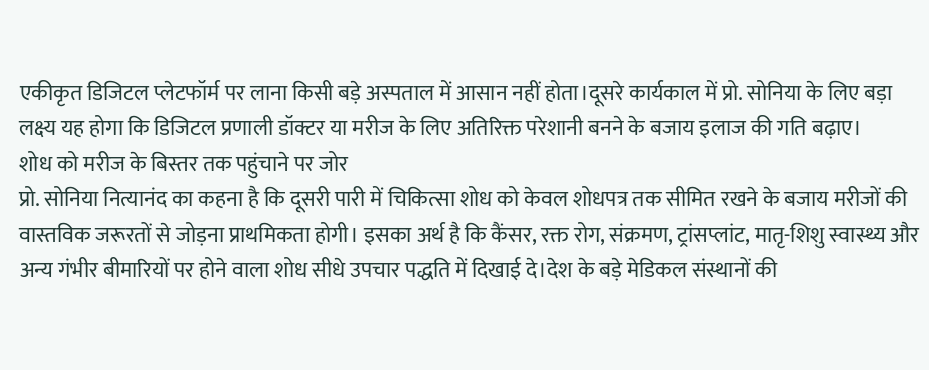एकीकृत डिजिटल प्लेटफॉर्म पर लाना किसी बड़े अस्पताल में आसान नहीं होता।दूसरे कार्यकाल में प्रो. सोनिया के लिए बड़ा लक्ष्य यह होगा कि डिजिटल प्रणाली डॉक्टर या मरीज के लिए अतिरिक्त परेशानी बनने के बजाय इलाज की गति बढ़ाए।
शोध को मरीज के बिस्तर तक पहुंचाने पर जोर
प्रो. सोनिया नित्यानंद का कहना है कि दूसरी पारी में चिकित्सा शोध को केवल शोधपत्र तक सीमित रखने के बजाय मरीजों की वास्तविक जरूरतों से जोड़ना प्राथमिकता होगी। इसका अर्थ है कि कैंसर, रक्त रोग, संक्रमण, ट्रांसप्लांट, मातृ-शिशु स्वास्थ्य और अन्य गंभीर बीमारियों पर होने वाला शोध सीधे उपचार पद्धति में दिखाई दे।देश के बड़े मेडिकल संस्थानों की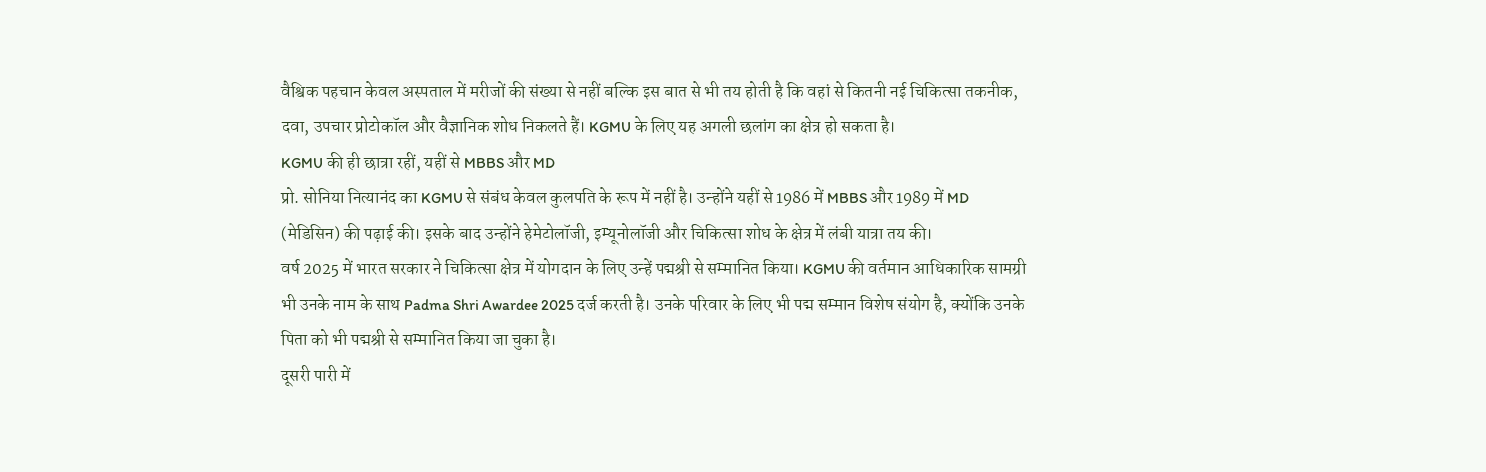वैश्विक पहचान केवल अस्पताल में मरीजों की संख्या से नहीं बल्कि इस बात से भी तय होती है कि वहां से कितनी नई चिकित्सा तकनीक, दवा, उपचार प्रोटोकॉल और वैज्ञानिक शोध निकलते हैं। KGMU के लिए यह अगली छलांग का क्षेत्र हो सकता है।
KGMU की ही छात्रा रहीं, यहीं से MBBS और MD
प्रो. सोनिया नित्यानंद का KGMU से संबंध केवल कुलपति के रूप में नहीं है। उन्होंने यहीं से 1986 में MBBS और 1989 में MD (मेडिसिन) की पढ़ाई की। इसके बाद उन्होंने हेमेटोलॉजी, इम्यूनोलॉजी और चिकित्सा शोध के क्षेत्र में लंबी यात्रा तय की।
वर्ष 2025 में भारत सरकार ने चिकित्सा क्षेत्र में योगदान के लिए उन्हें पद्मश्री से सम्मानित किया। KGMU की वर्तमान आधिकारिक सामग्री भी उनके नाम के साथ Padma Shri Awardee 2025 दर्ज करती है। उनके परिवार के लिए भी पद्म सम्मान विशेष संयोग है, क्योंकि उनके पिता को भी पद्मश्री से सम्मानित किया जा चुका है।
दूसरी पारी में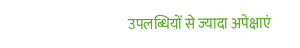उपलब्धियों से ज्यादा अपेक्षाएं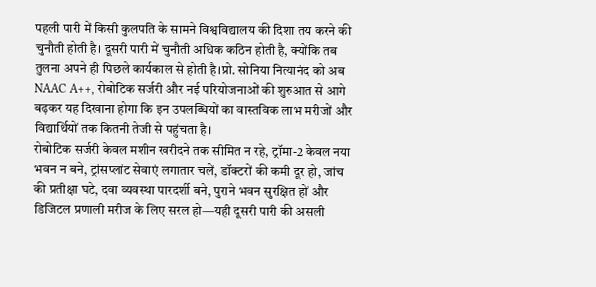पहली पारी में किसी कुलपति के सामने विश्वविद्यालय की दिशा तय करने की चुनौती होती है। दूसरी पारी में चुनौती अधिक कठिन होती है, क्योंकि तब तुलना अपने ही पिछले कार्यकाल से होती है।प्रो. सोनिया नित्यानंद को अब NAAC A++, रोबोटिक सर्जरी और नई परियोजनाओं की शुरुआत से आगे बढ़कर यह दिखाना होगा कि इन उपलब्धियों का वास्तविक लाभ मरीजों और विद्यार्थियों तक कितनी तेजी से पहुंचता है।
रोबोटिक सर्जरी केवल मशीन खरीदने तक सीमित न रहे, ट्रॉमा-2 केवल नया भवन न बने, ट्रांसप्लांट सेवाएं लगातार चलें, डॉक्टरों की कमी दूर हो, जांच की प्रतीक्षा घटे, दवा व्यवस्था पारदर्शी बने, पुराने भवन सुरक्षित हों और डिजिटल प्रणाली मरीज के लिए सरल हो—यही दूसरी पारी की असली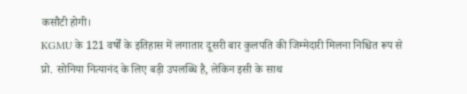कसौटी होगी।
KGMU के 121 वर्षों के इतिहास में लगातार दूसरी बार कुलपति की जिम्मेदारी मिलना निश्चित रूप से प्रो. सोनिया नित्यानंद के लिए बड़ी उपलब्धि है, लेकिन इसी के साथ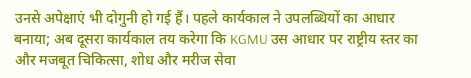उनसे अपेक्षाएं भी दोगुनी हो गई हैं। पहले कार्यकाल ने उपलब्धियों का आधार बनाया; अब दूसरा कार्यकाल तय करेगा कि KGMU उस आधार पर राष्ट्रीय स्तर का और मजबूत चिकित्सा, शोध और मरीज सेवा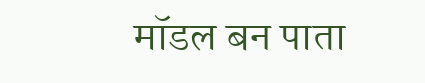मॉडल बन पाता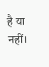है या नहीं।